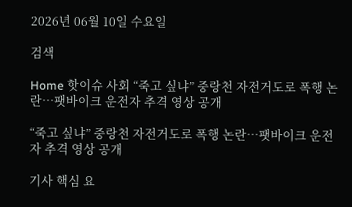2026년 06월 10일 수요일

검색

Home 핫이슈 사회 “죽고 싶냐” 중랑천 자전거도로 폭행 논란…팻바이크 운전자 추격 영상 공개

“죽고 싶냐” 중랑천 자전거도로 폭행 논란…팻바이크 운전자 추격 영상 공개

기사 핵심 요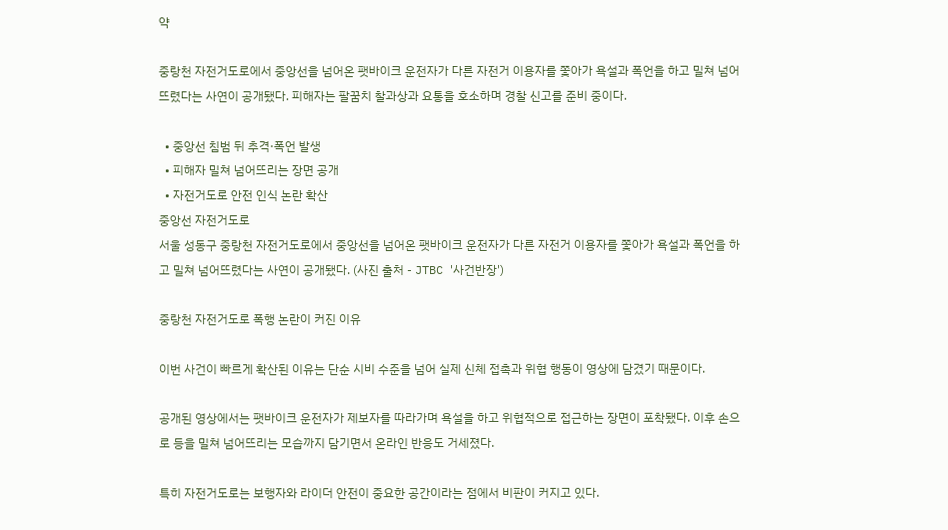약

중랑천 자전거도로에서 중앙선을 넘어온 팻바이크 운전자가 다른 자전거 이용자를 쫓아가 욕설과 폭언을 하고 밀쳐 넘어뜨렸다는 사연이 공개됐다. 피해자는 팔꿈치 찰과상과 요통을 호소하며 경찰 신고를 준비 중이다.

  • 중앙선 침범 뒤 추격·폭언 발생
  • 피해자 밀쳐 넘어뜨리는 장면 공개
  • 자전거도로 안전 인식 논란 확산
중앙선 자전거도로
서울 성동구 중랑천 자전거도로에서 중앙선을 넘어온 팻바이크 운전자가 다른 자전거 이용자를 쫓아가 욕설과 폭언을 하고 밀쳐 넘어뜨렸다는 사연이 공개됐다. (사진 출처 - JTBC '사건반장')

중랑천 자전거도로 폭행 논란이 커진 이유

이번 사건이 빠르게 확산된 이유는 단순 시비 수준을 넘어 실제 신체 접촉과 위협 행동이 영상에 담겼기 때문이다.

공개된 영상에서는 팻바이크 운전자가 제보자를 따라가며 욕설을 하고 위협적으로 접근하는 장면이 포착됐다. 이후 손으로 등을 밀쳐 넘어뜨리는 모습까지 담기면서 온라인 반응도 거세졌다.

특히 자전거도로는 보행자와 라이더 안전이 중요한 공간이라는 점에서 비판이 커지고 있다.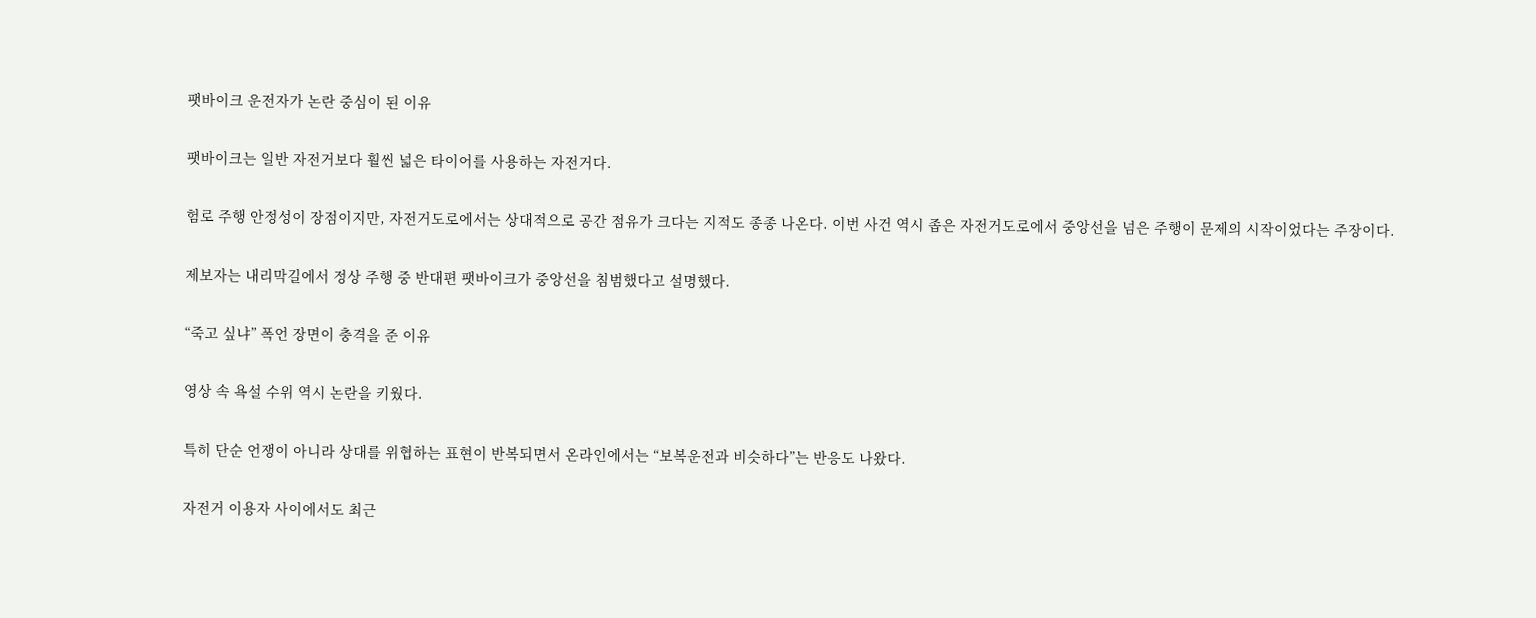팻바이크 운전자가 논란 중심이 된 이유

팻바이크는 일반 자전거보다 훨씬 넓은 타이어를 사용하는 자전거다.

험로 주행 안정성이 장점이지만, 자전거도로에서는 상대적으로 공간 점유가 크다는 지적도 종종 나온다. 이번 사건 역시 좁은 자전거도로에서 중앙선을 넘은 주행이 문제의 시작이었다는 주장이다.

제보자는 내리막길에서 정상 주행 중 반대편 팻바이크가 중앙선을 침범했다고 설명했다.

“죽고 싶냐” 폭언 장면이 충격을 준 이유

영상 속 욕설 수위 역시 논란을 키웠다.

특히 단순 언쟁이 아니라 상대를 위협하는 표현이 반복되면서 온라인에서는 “보복운전과 비슷하다”는 반응도 나왔다.

자전거 이용자 사이에서도 최근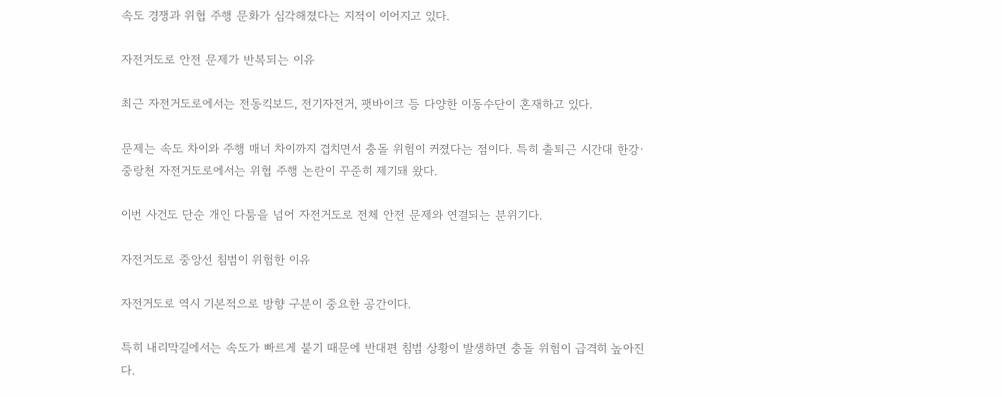속도 경쟁과 위협 주행 문화가 심각해졌다는 지적이 이어지고 있다.

자전거도로 안전 문제가 반복되는 이유

최근 자전거도로에서는 전동킥보드, 전기자전거, 팻바이크 등 다양한 이동수단이 혼재하고 있다.

문제는 속도 차이와 주행 매너 차이까지 겹치면서 충돌 위험이 커졌다는 점이다. 특히 출퇴근 시간대 한강·중랑천 자전거도로에서는 위협 주행 논란이 꾸준히 제기돼 왔다.

이번 사건도 단순 개인 다툼을 넘어 자전거도로 전체 안전 문제와 연결되는 분위기다.

자전거도로 중앙선 침범이 위험한 이유

자전거도로 역시 기본적으로 방향 구분이 중요한 공간이다.

특히 내리막길에서는 속도가 빠르게 붙기 때문에 반대편 침범 상황이 발생하면 충돌 위험이 급격히 높아진다.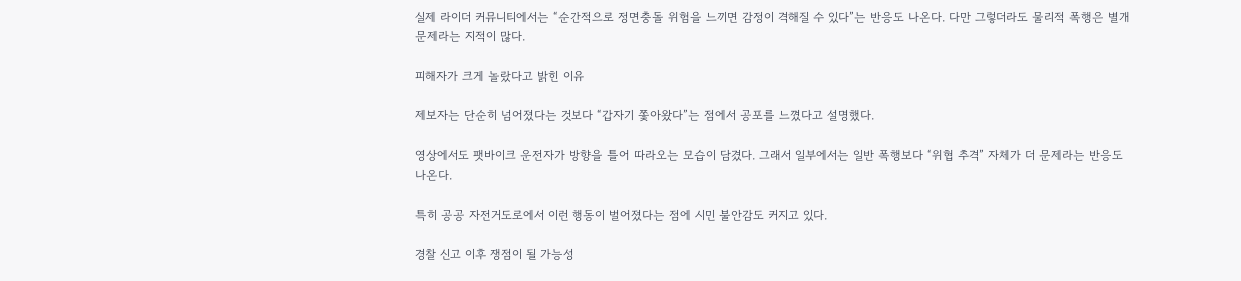실제 라이더 커뮤니티에서는 “순간적으로 정면충돌 위험을 느끼면 감정이 격해질 수 있다”는 반응도 나온다. 다만 그렇더라도 물리적 폭행은 별개 문제라는 지적이 많다.

피해자가 크게 놀랐다고 밝힌 이유

제보자는 단순히 넘어졌다는 것보다 “갑자기 쫓아왔다”는 점에서 공포를 느꼈다고 설명했다.

영상에서도 팻바이크 운전자가 방향을 틀어 따라오는 모습이 담겼다. 그래서 일부에서는 일반 폭행보다 “위협 추격” 자체가 더 문제라는 반응도 나온다.

특히 공공 자전거도로에서 이런 행동이 벌어졌다는 점에 시민 불안감도 커지고 있다.

경찰 신고 이후 쟁점이 될 가능성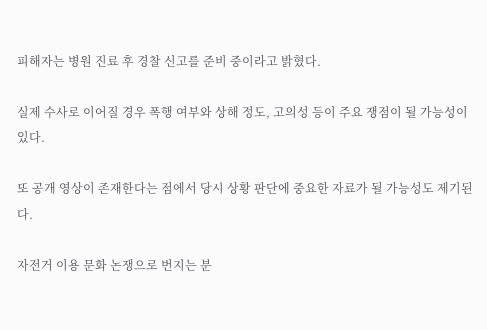피해자는 병원 진료 후 경찰 신고를 준비 중이라고 밝혔다.

실제 수사로 이어질 경우 폭행 여부와 상해 정도, 고의성 등이 주요 쟁점이 될 가능성이 있다.

또 공개 영상이 존재한다는 점에서 당시 상황 판단에 중요한 자료가 될 가능성도 제기된다.

자전거 이용 문화 논쟁으로 번지는 분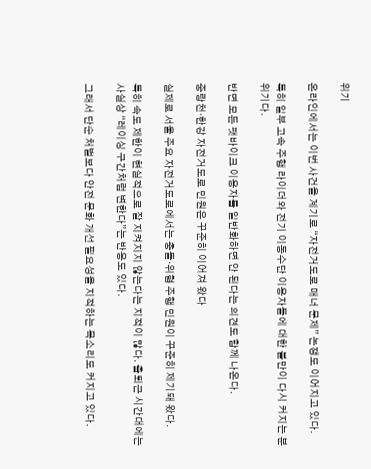위기

온라인에서는 이번 사건을 계기로 “자전거도로 매너 문제” 논쟁도 이어지고 있다.

특히 일부 고속 주행 라이더와 전기 이동수단 이용자들에 대한 불만이 다시 커지는 분위기다.

반면 모든 팻바이크 이용자를 일반화하면 안 된다는 의견도 함께 나온다.

중랑천·한강 자전거도로 민원은 꾸준히 이어져 왔다

실제로 서울 주요 자전거도로에서는 충돌·위협 주행 민원이 꾸준히 제기돼 왔다.

특히 속도 제한이 현실적으로 잘 지켜지지 않는다는 지적이 많다. 출퇴근 시간대에는 사실상 “레이싱 구간처럼 변한다”는 반응도 있다.

그래서 단순 처벌보다 안전 문화 개선 필요성을 지적하는 목소리도 커지고 있다.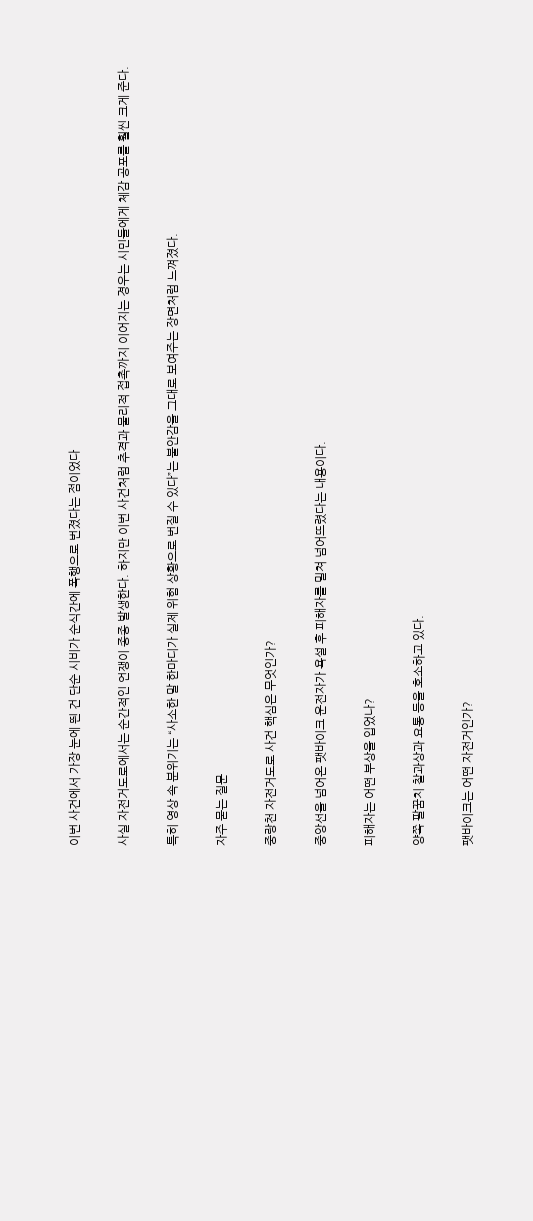이번 사건에서 가장 눈에 띈 건 단순 시비가 순식간에 폭행으로 번졌다는 점이었다

사실 자전거도로에서는 순간적인 언쟁이 종종 발생한다. 하지만 이번 사건처럼 추격과 물리적 접촉까지 이어지는 경우는 시민들에게 체감 공포를 훨씬 크게 준다.

특히 영상 속 분위기는 “사소한 말 한마디가 실제 위험 상황으로 번질 수 있다”는 불안감을 그대로 보여주는 장면처럼 느껴졌다.

자주 묻는 질문

중랑천 자전거도로 사건 핵심은 무엇인가?

중앙선을 넘어온 팻바이크 운전자가 욕설 후 피해자를 밀쳐 넘어뜨렸다는 내용이다.

피해자는 어떤 부상을 입었나?

양쪽 팔꿈치 찰과상과 요통 등을 호소하고 있다.

팻바이크는 어떤 자전거인가?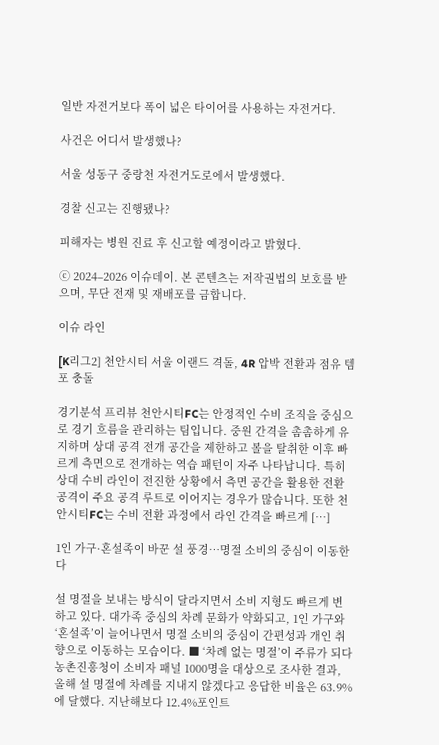일반 자전거보다 폭이 넓은 타이어를 사용하는 자전거다.

사건은 어디서 발생했나?

서울 성동구 중랑천 자전거도로에서 발생했다.

경찰 신고는 진행됐나?

피해자는 병원 진료 후 신고할 예정이라고 밝혔다.

ⓒ 2024–2026 이슈데이. 본 콘텐츠는 저작권법의 보호를 받으며, 무단 전재 및 재배포를 금합니다.

이슈 라인

[K리그2] 천안시티 서울 이랜드 격돌, 4R 압박 전환과 점유 템포 충돌

경기분석 프리뷰 천안시티FC는 안정적인 수비 조직을 중심으로 경기 흐름을 관리하는 팀입니다. 중원 간격을 촘촘하게 유지하며 상대 공격 전개 공간을 제한하고 볼을 탈취한 이후 빠르게 측면으로 전개하는 역습 패턴이 자주 나타납니다. 특히 상대 수비 라인이 전진한 상황에서 측면 공간을 활용한 전환 공격이 주요 공격 루트로 이어지는 경우가 많습니다. 또한 천안시티FC는 수비 전환 과정에서 라인 간격을 빠르게 […]

1인 가구·혼설족이 바꾼 설 풍경…명절 소비의 중심이 이동한다

설 명절을 보내는 방식이 달라지면서 소비 지형도 빠르게 변하고 있다. 대가족 중심의 차례 문화가 약화되고, 1인 가구와 ‘혼설족’이 늘어나면서 명절 소비의 중심이 간편성과 개인 취향으로 이동하는 모습이다. ■ ‘차례 없는 명절’이 주류가 되다 농촌진흥청이 소비자 패널 1000명을 대상으로 조사한 결과, 올해 설 명절에 차례를 지내지 않겠다고 응답한 비율은 63.9%에 달했다. 지난해보다 12.4%포인트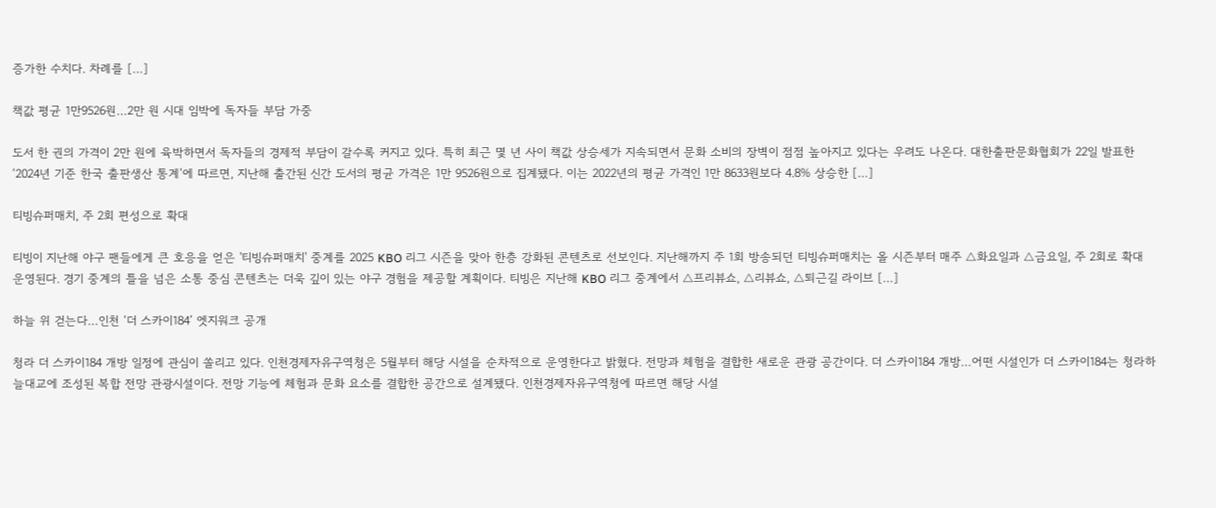증가한 수치다. 차례를 […]

책값 평균 1만9526원…2만 원 시대 임박에 독자들 부담 가중

도서 한 권의 가격이 2만 원에 육박하면서 독자들의 경제적 부담이 갈수록 커지고 있다. 특히 최근 몇 년 사이 책값 상승세가 지속되면서 문화 소비의 장벽이 점점 높아지고 있다는 우려도 나온다. 대한출판문화협회가 22일 발표한 ‘2024년 기준 한국 출판생산 통계’에 따르면, 지난해 출간된 신간 도서의 평균 가격은 1만 9526원으로 집계됐다. 이는 2022년의 평균 가격인 1만 8633원보다 4.8% 상승한 […]

티빙슈퍼매치, 주 2회 편성으로 확대

티빙이 지난해 야구 팬들에게 큰 호응을 얻은 '티빙슈퍼매치' 중계를 2025 KBO 리그 시즌을 맞아 한층 강화된 콘텐츠로 선보인다. 지난해까지 주 1회 방송되던 티빙슈퍼매치는 올 시즌부터 매주 △화요일과 △금요일, 주 2회로 확대 운영된다. 경기 중계의 틀을 넘은 소통 중심 콘텐츠는 더욱 깊이 있는 야구 경험을 제공할 계획이다. 티빙은 지난해 KBO 리그 중계에서 △프리뷰쇼, △리뷰쇼, △퇴근길 라이브 […]

하늘 위 걷는다…인천 ‘더 스카이184’ 엣지워크 공개

청라 더 스카이184 개방 일정에 관심이 쏠리고 있다. 인천경제자유구역청은 5월부터 해당 시설을 순차적으로 운영한다고 밝혔다. 전망과 체험을 결합한 새로운 관광 공간이다. 더 스카이184 개방…어떤 시설인가 더 스카이184는 청라하늘대교에 조성된 복합 전망 관광시설이다. 전망 기능에 체험과 문화 요소를 결합한 공간으로 설계됐다. 인천경제자유구역청에 따르면 해당 시설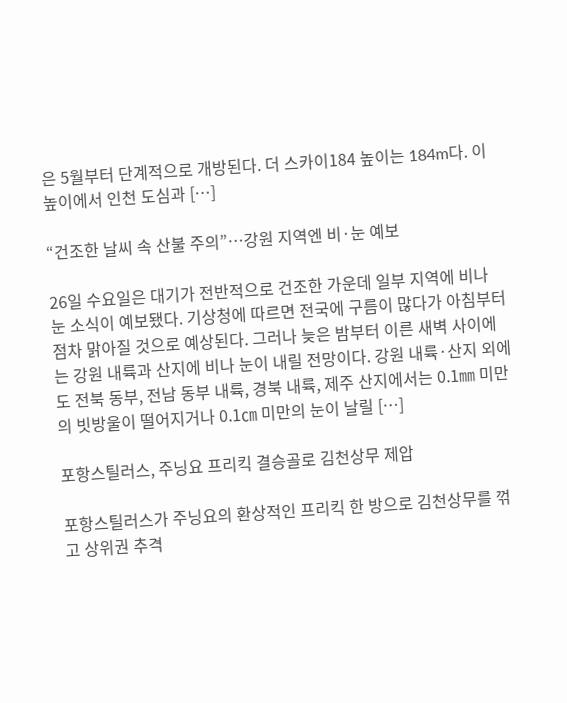은 5월부터 단계적으로 개방된다. 더 스카이184 높이는 184m다. 이 높이에서 인천 도심과 […]

“건조한 날씨 속 산불 주의”…강원 지역엔 비·눈 예보

26일 수요일은 대기가 전반적으로 건조한 가운데 일부 지역에 비나 눈 소식이 예보됐다. 기상청에 따르면 전국에 구름이 많다가 아침부터 점차 맑아질 것으로 예상된다. 그러나 늦은 밤부터 이른 새벽 사이에는 강원 내륙과 산지에 비나 눈이 내릴 전망이다. 강원 내륙·산지 외에도 전북 동부, 전남 동부 내륙, 경북 내륙, 제주 산지에서는 0.1㎜ 미만의 빗방울이 떨어지거나 0.1㎝ 미만의 눈이 날릴 […]

포항스틸러스, 주닝요 프리킥 결승골로 김천상무 제압

포항스틸러스가 주닝요의 환상적인 프리킥 한 방으로 김천상무를 꺾고 상위권 추격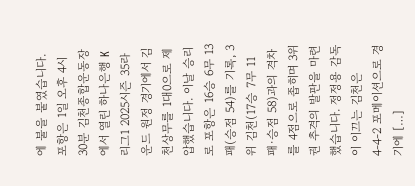에 불을 붙였습니다. 포항은 1일 오후 4시 30분 김천종합운동장에서 열린 하나은행 K리그1 2025시즌 35라운드 원정 경기에서 김천상무를 1대0으로 제압했습니다. 이날 승리로 포항은 16승 6무 13패(승점 54)를 기록, 3위 김천(17승 7무 11패·승점 58)과의 격차를 4점으로 좁히며 3위권 추격의 발판을 마련했습니다. 정정용 감독이 이끄는 김천은 4-4-2 포메이션으로 경기에 […]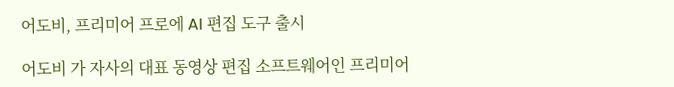어도비, 프리미어 프로에 AI 편집 도구 출시

어도비 가 자사의 대표 동영상 편집 소프트웨어인 프리미어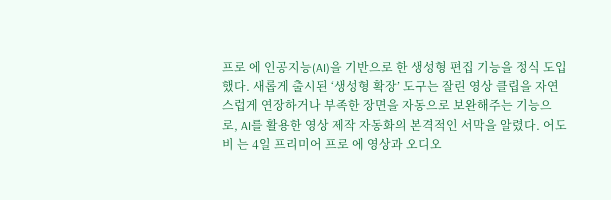프로 에 인공지능(AI)을 기반으로 한 생성형 편집 기능을 정식 도입했다. 새롭게 출시된 ‘생성형 확장’ 도구는 잘린 영상 클립을 자연스럽게 연장하거나 부족한 장면을 자동으로 보완해주는 기능으로, AI를 활용한 영상 제작 자동화의 본격적인 서막을 알렸다. 어도비 는 4일 프리미어 프로 에 영상과 오디오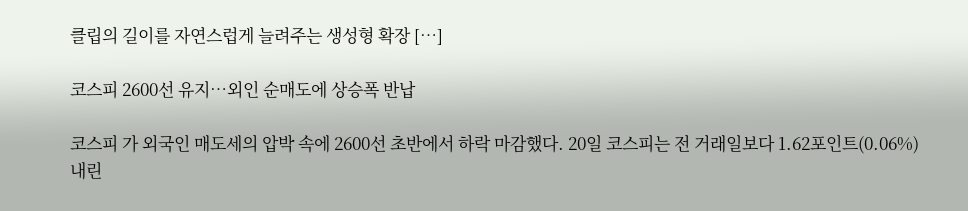클립의 길이를 자연스럽게 늘려주는 생성형 확장 […]

코스피 2600선 유지…외인 순매도에 상승폭 반납

코스피 가 외국인 매도세의 압박 속에 2600선 초반에서 하락 마감했다. 20일 코스피는 전 거래일보다 1.62포인트(0.06%) 내린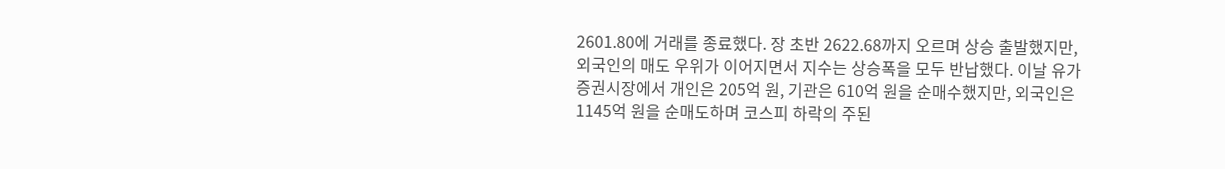2601.80에 거래를 종료했다. 장 초반 2622.68까지 오르며 상승 출발했지만, 외국인의 매도 우위가 이어지면서 지수는 상승폭을 모두 반납했다. 이날 유가증권시장에서 개인은 205억 원, 기관은 610억 원을 순매수했지만, 외국인은 1145억 원을 순매도하며 코스피 하락의 주된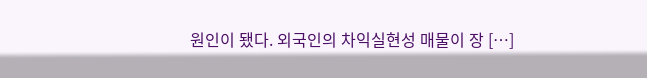원인이 됐다. 외국인의 차익실현성 매물이 장 […]